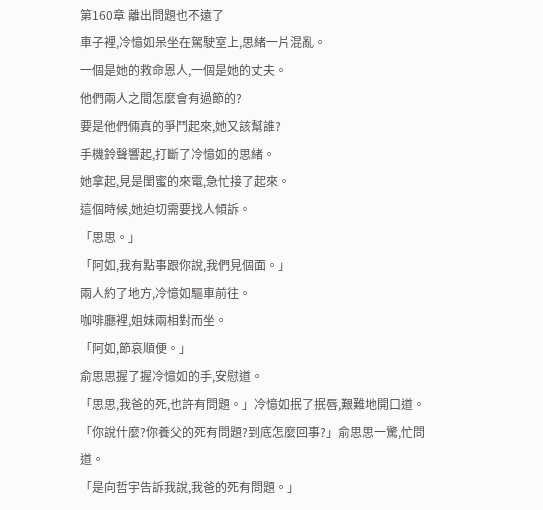第160章 離出問題也不遠了
車子裡,冷憶如呆坐在駕駛室上,思緒一片混亂。
一個是她的救命恩人,一個是她的丈夫。
他們兩人之間怎麼會有過節的?
要是他們倆真的爭鬥起來,她又該幫誰?
手機鈴聲響起,打斷了冷憶如的思緒。
她拿起,見是閨蜜的來電,急忙接了起來。
這個時候,她迫切需要找人傾訴。
「思思。」
「阿如,我有點事跟你說,我們見個面。」
兩人約了地方,冷憶如驅車前往。
咖啡廳裡,姐妹兩相對而坐。
「阿如,節哀順便。」
俞思思握了握冷憶如的手,安慰道。
「思思,我爸的死,也許有問題。」冷憶如抿了抿唇,艱難地開口道。
「你說什麼?你養父的死有問題?到底怎麼回事?」俞思思一驚,忙問道。
「是向哲宇告訴我說,我爸的死有問題。」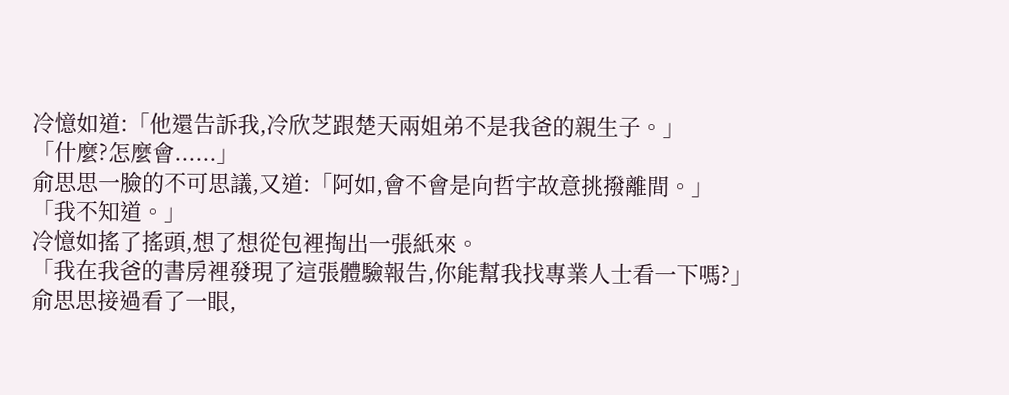冷憶如道:「他還告訴我,冷欣芝跟楚天兩姐弟不是我爸的親生子。」
「什麼?怎麼會......」
俞思思一臉的不可思議,又道:「阿如,會不會是向哲宇故意挑撥離間。」
「我不知道。」
冷憶如搖了搖頭,想了想從包裡掏出一張紙來。
「我在我爸的書房裡發現了這張體驗報告,你能幫我找專業人士看一下嗎?」
俞思思接過看了一眼,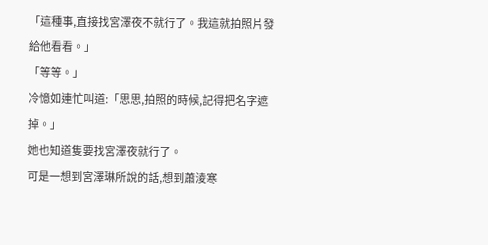「這種事,直接找宮澤夜不就行了。我這就拍照片發給他看看。」
「等等。」
冷憶如連忙叫道:「思思,拍照的時候,記得把名字遮掉。」
她也知道隻要找宮澤夜就行了。
可是一想到宮澤琳所說的話,想到蕭淩寒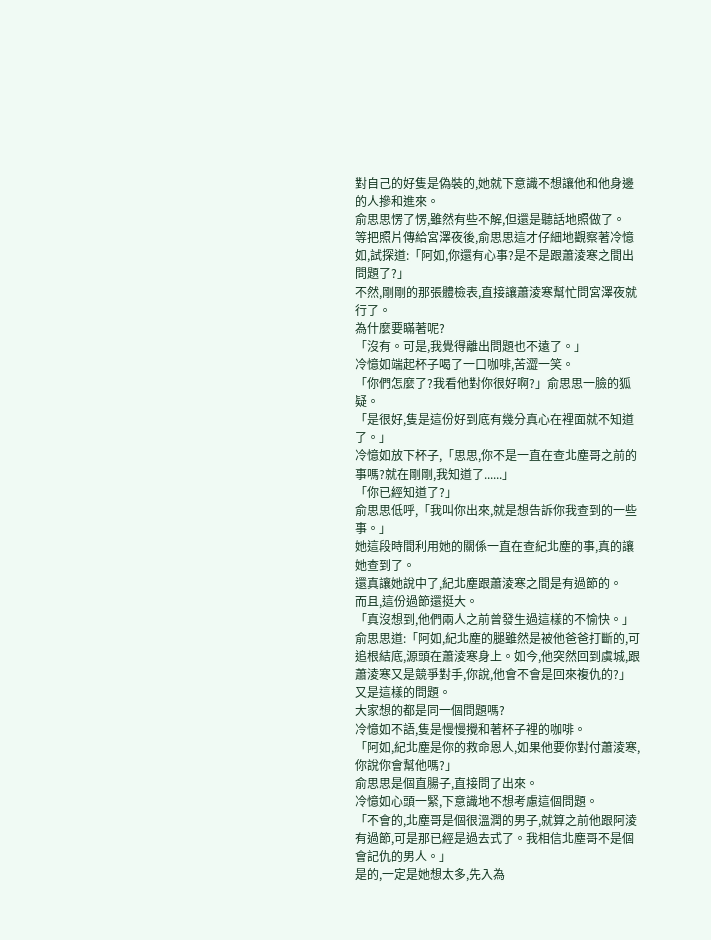對自己的好隻是偽裝的,她就下意識不想讓他和他身邊的人摻和進來。
俞思思愣了愣,雖然有些不解,但還是聽話地照做了。
等把照片傳給宮澤夜後,俞思思這才仔細地觀察著冷憶如,試探道:「阿如,你還有心事?是不是跟蕭淩寒之間出問題了?」
不然,剛剛的那張體檢表,直接讓蕭淩寒幫忙問宮澤夜就行了。
為什麼要瞞著呢?
「沒有。可是,我覺得離出問題也不遠了。」
冷憶如端起杯子喝了一口咖啡,苦澀一笑。
「你們怎麼了?我看他對你很好啊?」俞思思一臉的狐疑。
「是很好,隻是這份好到底有幾分真心在裡面就不知道了。」
冷憶如放下杯子,「思思,你不是一直在查北塵哥之前的事嗎?就在剛剛,我知道了......」
「你已經知道了?」
俞思思低呼,「我叫你出來,就是想告訴你我查到的一些事。」
她這段時間利用她的關係一直在查紀北塵的事,真的讓她查到了。
還真讓她說中了,紀北塵跟蕭淩寒之間是有過節的。
而且,這份過節還挺大。
「真沒想到,他們兩人之前曾發生過這樣的不愉快。」
俞思思道:「阿如,紀北塵的腿雖然是被他爸爸打斷的,可追根結底,源頭在蕭淩寒身上。如今,他突然回到虞城,跟蕭淩寒又是競爭對手,你說,他會不會是回來複仇的?」
又是這樣的問題。
大家想的都是同一個問題嗎?
冷憶如不語,隻是慢慢攪和著杯子裡的咖啡。
「阿如,紀北塵是你的救命恩人,如果他要你對付蕭淩寒,你說你會幫他嗎?」
俞思思是個直腸子,直接問了出來。
冷憶如心頭一緊,下意識地不想考慮這個問題。
「不會的,北塵哥是個很溫潤的男子,就算之前他跟阿淩有過節,可是那已經是過去式了。我相信北塵哥不是個會記仇的男人。」
是的,一定是她想太多,先入為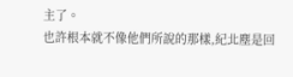主了。
也許根本就不像他們所說的那樣,紀北塵是回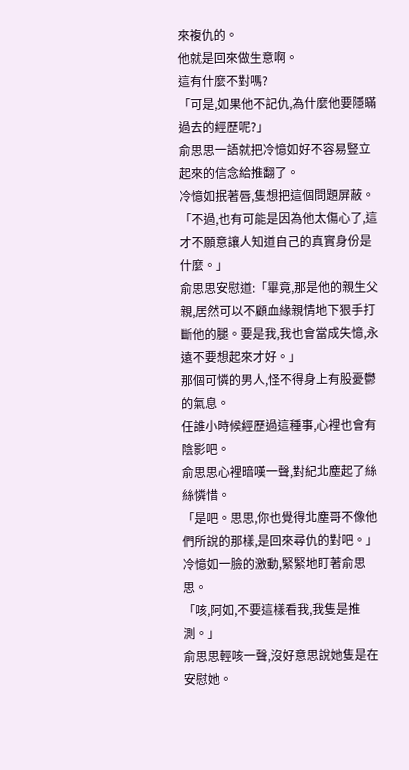來複仇的。
他就是回來做生意啊。
這有什麼不對嗎?
「可是,如果他不記仇,為什麼他要隱瞞過去的經歷呢?」
俞思思一語就把冷憶如好不容易豎立起來的信念給推翻了。
冷憶如抿著唇,隻想把這個問題屏蔽。
「不過,也有可能是因為他太傷心了,這才不願意讓人知道自己的真實身份是什麼。」
俞思思安慰道:「畢竟,那是他的親生父親,居然可以不顧血緣親情地下狠手打斷他的腿。要是我,我也會當成失憶,永遠不要想起來才好。」
那個可憐的男人,怪不得身上有股憂鬱的氣息。
任誰小時候經歷過這種事,心裡也會有陰影吧。
俞思思心裡暗嘆一聲,對紀北塵起了絲絲憐惜。
「是吧。思思,你也覺得北塵哥不像他們所說的那樣,是回來尋仇的對吧。」
冷憶如一臉的激動,緊緊地盯著俞思思。
「咳,阿如,不要這樣看我,我隻是推測。」
俞思思輕咳一聲,沒好意思說她隻是在安慰她。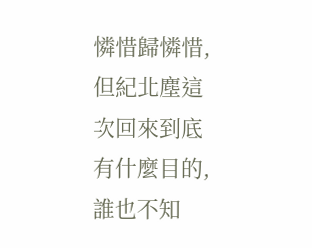憐惜歸憐惜,但紀北塵這次回來到底有什麼目的,誰也不知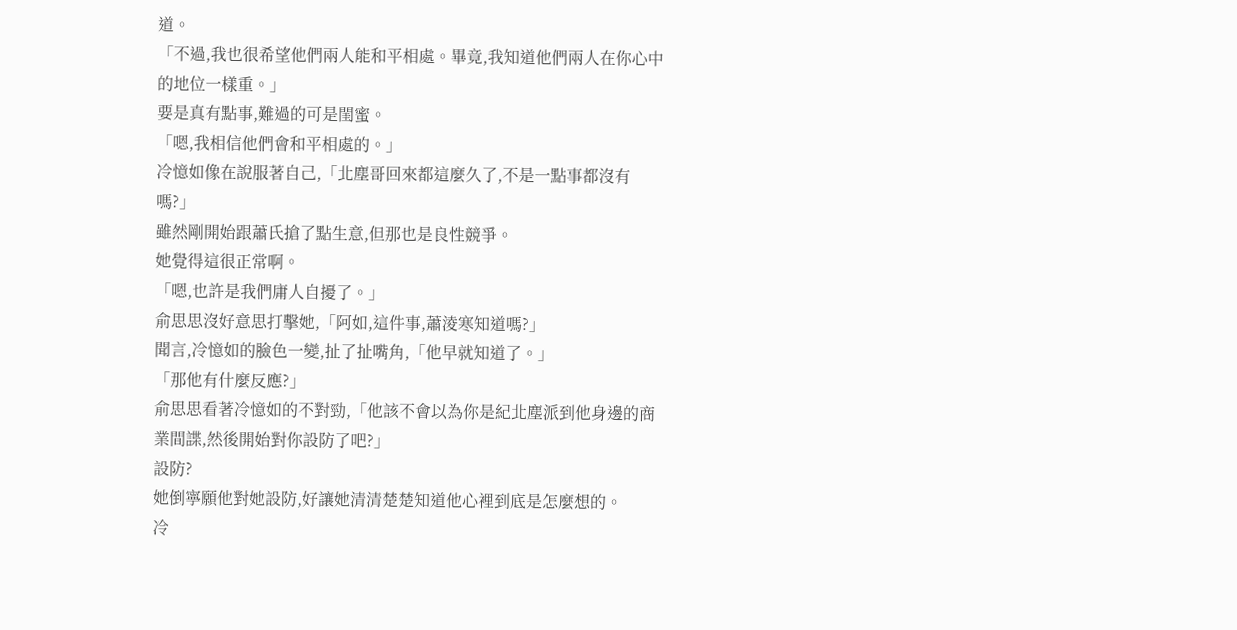道。
「不過,我也很希望他們兩人能和平相處。畢竟,我知道他們兩人在你心中的地位一樣重。」
要是真有點事,難過的可是閨蜜。
「嗯,我相信他們會和平相處的。」
冷憶如像在說服著自己,「北塵哥回來都這麼久了,不是一點事都沒有嗎?」
雖然剛開始跟蕭氏搶了點生意,但那也是良性競爭。
她覺得這很正常啊。
「嗯,也許是我們庸人自擾了。」
俞思思沒好意思打擊她,「阿如,這件事,蕭淩寒知道嗎?」
聞言,冷憶如的臉色一變,扯了扯嘴角,「他早就知道了。」
「那他有什麼反應?」
俞思思看著冷憶如的不對勁,「他該不會以為你是紀北塵派到他身邊的商業間諜,然後開始對你設防了吧?」
設防?
她倒寧願他對她設防,好讓她清清楚楚知道他心裡到底是怎麼想的。
冷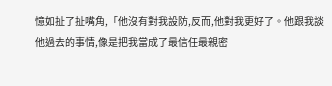憶如扯了扯嘴角,「他沒有對我設防,反而,他對我更好了。他跟我談他過去的事情,像是把我當成了最信任最親密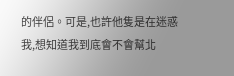的伴侶。可是,也許他隻是在迷惑我,想知道我到底會不會幫北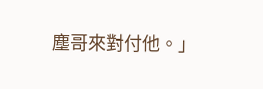塵哥來對付他。」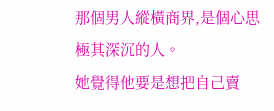那個男人縱橫商界,是個心思極其深沉的人。
她覺得他要是想把自己賣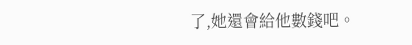了,她還會給他數錢吧。